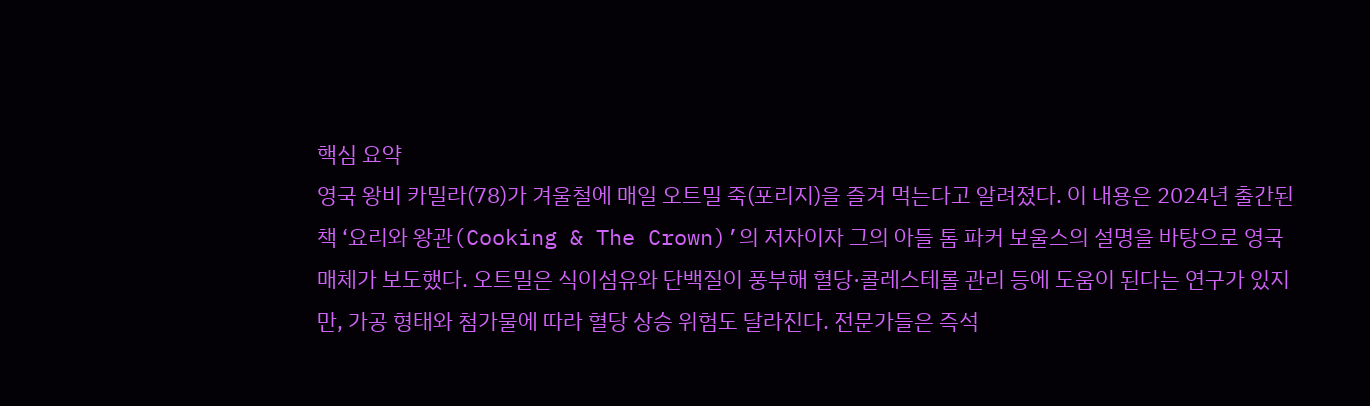핵심 요약
영국 왕비 카밀라(78)가 겨울철에 매일 오트밀 죽(포리지)을 즐겨 먹는다고 알려졌다. 이 내용은 2024년 출간된 책 ‘요리와 왕관(Cooking & The Crown)’의 저자이자 그의 아들 톰 파커 보울스의 설명을 바탕으로 영국 매체가 보도했다. 오트밀은 식이섬유와 단백질이 풍부해 혈당·콜레스테롤 관리 등에 도움이 된다는 연구가 있지만, 가공 형태와 첨가물에 따라 혈당 상승 위험도 달라진다. 전문가들은 즉석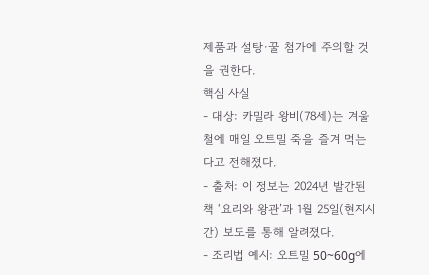제품과 설탕·꿀 첨가에 주의할 것을 권한다.
핵심 사실
- 대상: 카밀라 왕비(78세)는 겨울철에 매일 오트밀 죽을 즐겨 먹는다고 전해졌다.
- 출처: 이 정보는 2024년 발간된 책 ‘요리와 왕관’과 1월 25일(현지시간) 보도를 통해 알려졌다.
- 조리법 예시: 오트밀 50~60g에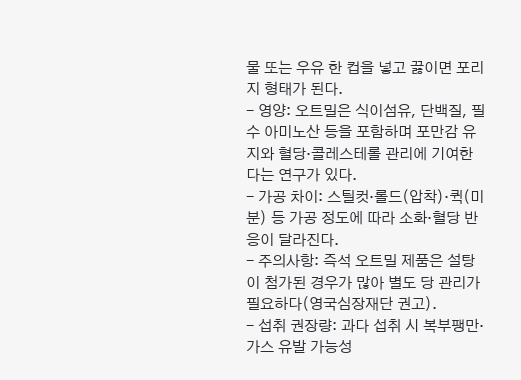물 또는 우유 한 컵을 넣고 끓이면 포리지 형태가 된다.
- 영양: 오트밀은 식이섬유, 단백질, 필수 아미노산 등을 포함하며 포만감 유지와 혈당·콜레스테롤 관리에 기여한다는 연구가 있다.
- 가공 차이: 스틸컷·롤드(압착)·퀵(미분) 등 가공 정도에 따라 소화·혈당 반응이 달라진다.
- 주의사항: 즉석 오트밀 제품은 설탕이 첨가된 경우가 많아 별도 당 관리가 필요하다(영국심장재단 권고).
- 섭취 권장량: 과다 섭취 시 복부팽만·가스 유발 가능성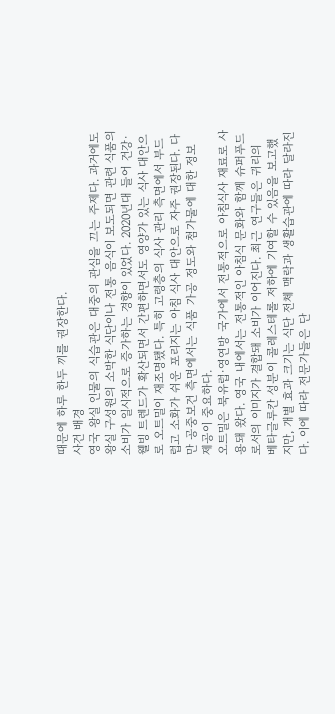때문에 하루 한두 끼를 권장한다.
사건 배경
영국 왕실 인물의 식습관은 대중의 관심을 끄는 주제다. 과거에도 왕실 구성원의 소박한 식단이나 전통 음식이 보도되면 관련 식품의 소비가 일시적으로 증가하는 경향이 있었다. 2020년대 들어 건강·웰빙 트렌드가 확산되면서 간편하면서도 영양가 있는 식사 대안으로 오트밀이 재조명됐다. 특히 고령층의 식사 관리 측면에서 부드럽고 소화가 쉬운 포리지는 아침 식사 대안으로 자주 권장된다. 다만 공중보건 측면에서는 식품 가공 정도와 첨가물에 대한 정보 제공이 중요하다.
오트밀은 북유럽·영연방 국가에서 전통적으로 아침식사 재료로 사용돼 왔다. 영국 내에서는 전통적인 아침식 문화와 함께 슈퍼푸드로서의 이미지가 결합돼 소비가 이어진다. 최근 연구들은 귀리의 베타글루칸 성분이 콜레스테롤 저하에 기여할 수 있음을 보고했지만, 개별 효과 크기는 식단 전체 맥락과 생활습관에 따라 달라진다. 이에 따라 전문가들은 단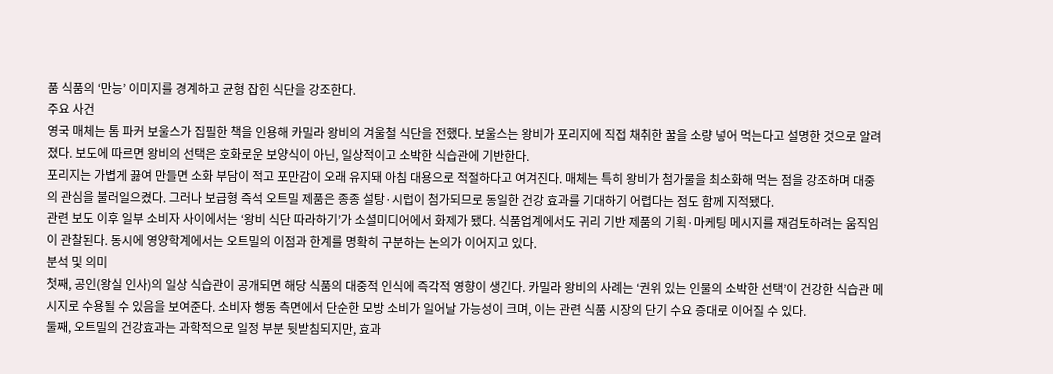품 식품의 ‘만능’ 이미지를 경계하고 균형 잡힌 식단을 강조한다.
주요 사건
영국 매체는 톰 파커 보울스가 집필한 책을 인용해 카밀라 왕비의 겨울철 식단을 전했다. 보울스는 왕비가 포리지에 직접 채취한 꿀을 소량 넣어 먹는다고 설명한 것으로 알려졌다. 보도에 따르면 왕비의 선택은 호화로운 보양식이 아닌, 일상적이고 소박한 식습관에 기반한다.
포리지는 가볍게 끓여 만들면 소화 부담이 적고 포만감이 오래 유지돼 아침 대용으로 적절하다고 여겨진다. 매체는 특히 왕비가 첨가물을 최소화해 먹는 점을 강조하며 대중의 관심을 불러일으켰다. 그러나 보급형 즉석 오트밀 제품은 종종 설탕·시럽이 첨가되므로 동일한 건강 효과를 기대하기 어렵다는 점도 함께 지적됐다.
관련 보도 이후 일부 소비자 사이에서는 ‘왕비 식단 따라하기’가 소셜미디어에서 화제가 됐다. 식품업계에서도 귀리 기반 제품의 기획·마케팅 메시지를 재검토하려는 움직임이 관찰된다. 동시에 영양학계에서는 오트밀의 이점과 한계를 명확히 구분하는 논의가 이어지고 있다.
분석 및 의미
첫째, 공인(왕실 인사)의 일상 식습관이 공개되면 해당 식품의 대중적 인식에 즉각적 영향이 생긴다. 카밀라 왕비의 사례는 ‘권위 있는 인물의 소박한 선택’이 건강한 식습관 메시지로 수용될 수 있음을 보여준다. 소비자 행동 측면에서 단순한 모방 소비가 일어날 가능성이 크며, 이는 관련 식품 시장의 단기 수요 증대로 이어질 수 있다.
둘째, 오트밀의 건강효과는 과학적으로 일정 부분 뒷받침되지만, 효과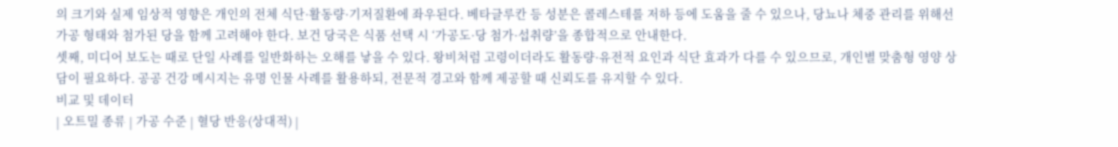의 크기와 실제 임상적 영향은 개인의 전체 식단·활동량·기저질환에 좌우된다. 베타글루칸 등 성분은 콜레스테롤 저하 등에 도움을 줄 수 있으나, 당뇨나 체중 관리를 위해선 가공 형태와 첨가된 당을 함께 고려해야 한다. 보건 당국은 식품 선택 시 ‘가공도·당 첨가·섭취량’을 종합적으로 안내한다.
셋째, 미디어 보도는 때로 단일 사례를 일반화하는 오해를 낳을 수 있다. 왕비처럼 고령이더라도 활동량·유전적 요인과 식단 효과가 다를 수 있으므로, 개인별 맞춤형 영양 상담이 필요하다. 공공 건강 메시지는 유명 인물 사례를 활용하되, 전문적 경고와 함께 제공할 때 신뢰도를 유지할 수 있다.
비교 및 데이터
| 오트밀 종류 | 가공 수준 | 혈당 반응(상대적) |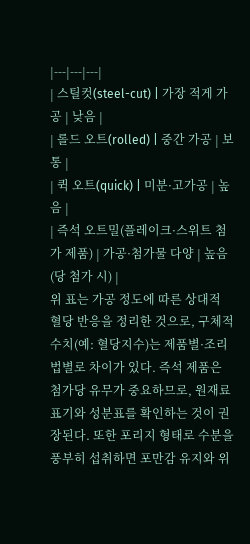|---|---|---|
| 스틸컷(steel-cut) | 가장 적게 가공 | 낮음 |
| 롤드 오트(rolled) | 중간 가공 | 보통 |
| 퀵 오트(quick) | 미분·고가공 | 높음 |
| 즉석 오트밀(플레이크·스위트 첨가 제품) | 가공·첨가물 다양 | 높음(당 첨가 시) |
위 표는 가공 정도에 따른 상대적 혈당 반응을 정리한 것으로, 구체적 수치(예: 혈당지수)는 제품별·조리법별로 차이가 있다. 즉석 제품은 첨가당 유무가 중요하므로, 원재료 표기와 성분표를 확인하는 것이 권장된다. 또한 포리지 형태로 수분을 풍부히 섭취하면 포만감 유지와 위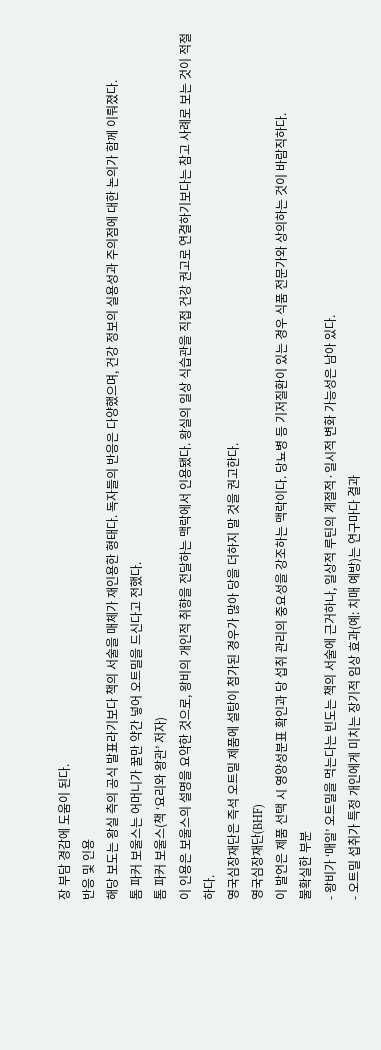장 부담 경감에 도움이 된다.
반응 및 인용
해당 보도는 왕실 측의 공식 발표라기보다 책의 서술을 매체가 재인용한 형태다. 독자들의 반응은 다양했으며, 건강 정보의 실용성과 주의점에 대한 논의가 함께 이뤄졌다.
톰 파커 보울스는 어머니가 꿀만 약간 넣어 오트밀을 드신다고 전했다.
톰 파커 보울스(책 ‘요리와 왕관’ 저자)
이 인용은 보울스의 설명을 요약한 것으로, 왕비의 개인적 취향을 전달하는 맥락에서 인용됐다. 왕실의 일상 식습관을 직접 건강 권고로 연결하기보다는 참고 사례로 보는 것이 적절하다.
영국심장재단은 즉석 오트밀 제품에 설탕이 첨가된 경우가 많아 당을 더하지 말 것을 권고한다.
영국심장재단(BHF)
이 발언은 제품 선택 시 영양성분표 확인과 당 섭취 관리의 중요성을 강조하는 맥락이다. 당뇨병 등 기저질환이 있는 경우 식품 전문가와 상의하는 것이 바람직하다.
불확실한 부분
- 왕비가 ‘매일’ 오트밀을 먹는다는 빈도는 책의 서술에 근거하나, 일상적 루틴의 계절적·일시적 변화 가능성은 남아 있다.
- 오트밀 섭취가 특정 개인에게 미치는 장기적 임상 효과(예: 치매 예방)는 연구마다 결과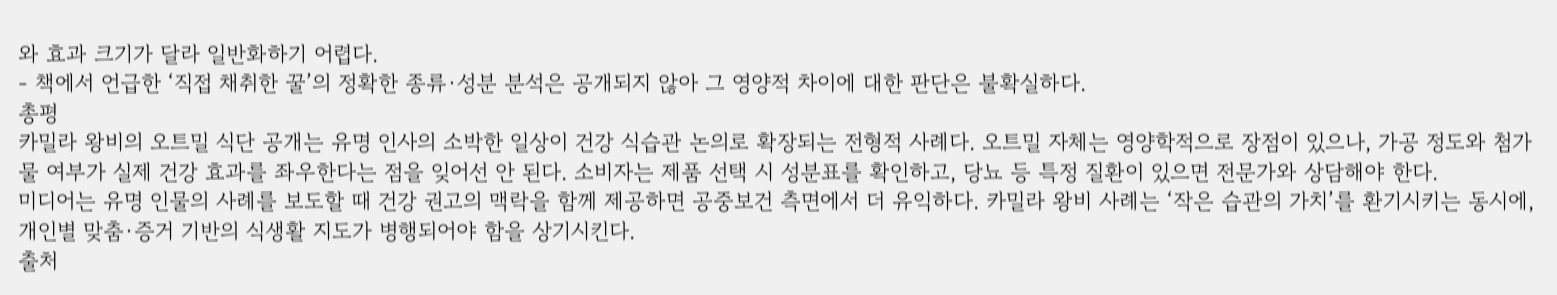와 효과 크기가 달라 일반화하기 어렵다.
- 책에서 언급한 ‘직접 채취한 꿀’의 정확한 종류·성분 분석은 공개되지 않아 그 영양적 차이에 대한 판단은 불확실하다.
총평
카밀라 왕비의 오트밀 식단 공개는 유명 인사의 소박한 일상이 건강 식습관 논의로 확장되는 전형적 사례다. 오트밀 자체는 영양학적으로 장점이 있으나, 가공 정도와 첨가물 여부가 실제 건강 효과를 좌우한다는 점을 잊어선 안 된다. 소비자는 제품 선택 시 성분표를 확인하고, 당뇨 등 특정 질환이 있으면 전문가와 상담해야 한다.
미디어는 유명 인물의 사례를 보도할 때 건강 권고의 맥락을 함께 제공하면 공중보건 측면에서 더 유익하다. 카밀라 왕비 사례는 ‘작은 습관의 가치’를 환기시키는 동시에, 개인별 맞춤·증거 기반의 식생활 지도가 병행되어야 함을 상기시킨다.
출처